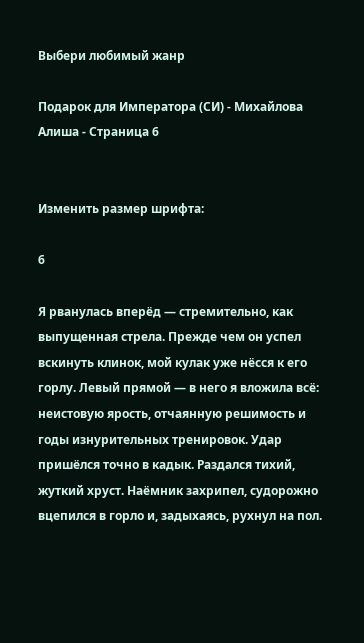Выбери любимый жанр

Подарок для Императора (СИ) - Михайлова Алиша - Страница 6


Изменить размер шрифта:

6

Я рванулась вперёд — стремительно, как выпущенная стрела. Прежде чем он успел вскинуть клинок, мой кулак уже нёсся к его горлу. Левый прямой — в него я вложила всё: неистовую ярость, отчаянную решимость и годы изнурительных тренировок. Удар пришёлся точно в кадык. Раздался тихий, жуткий хруст. Наёмник захрипел, судорожно вцепился в горло и, задыхаясь, рухнул на пол.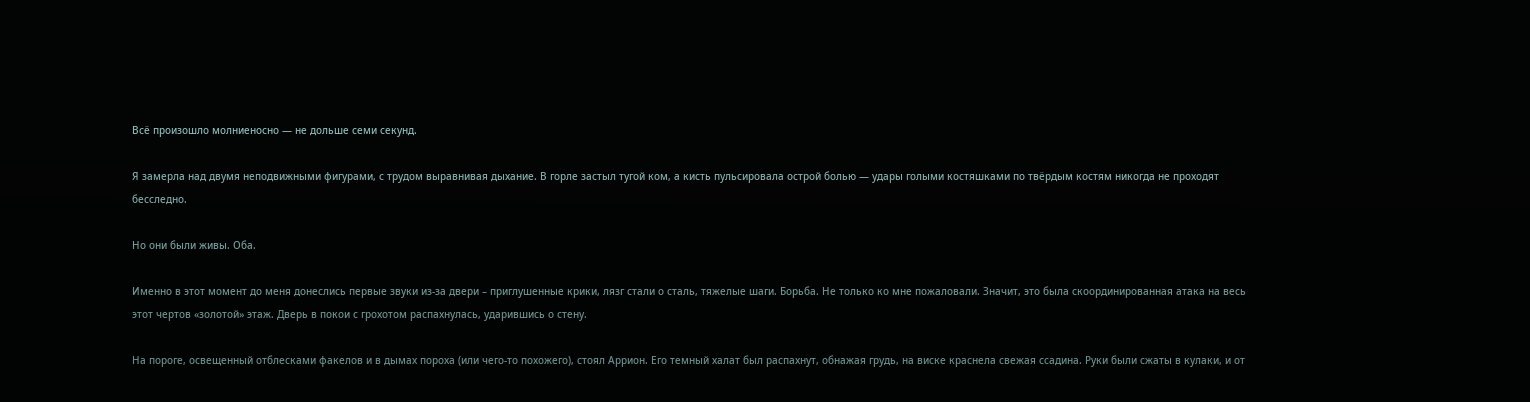Всё произошло молниеносно — не дольше семи секунд.

Я замерла над двумя неподвижными фигурами, с трудом выравнивая дыхание. В горле застыл тугой ком, а кисть пульсировала острой болью — удары голыми костяшками по твёрдым костям никогда не проходят бесследно.

Но они были живы. Оба.

Именно в этот момент до меня донеслись первые звуки из-за двери – приглушенные крики, лязг стали о сталь, тяжелые шаги. Борьба. Не только ко мне пожаловали. Значит, это была скоординированная атака на весь этот чертов «золотой» этаж. Дверь в покои с грохотом распахнулась, ударившись о стену.

На пороге, освещенный отблесками факелов и в дымах пороха (или чего-то похожего), стоял Аррион. Его темный халат был распахнут, обнажая грудь, на виске краснела свежая ссадина. Руки были сжаты в кулаки, и от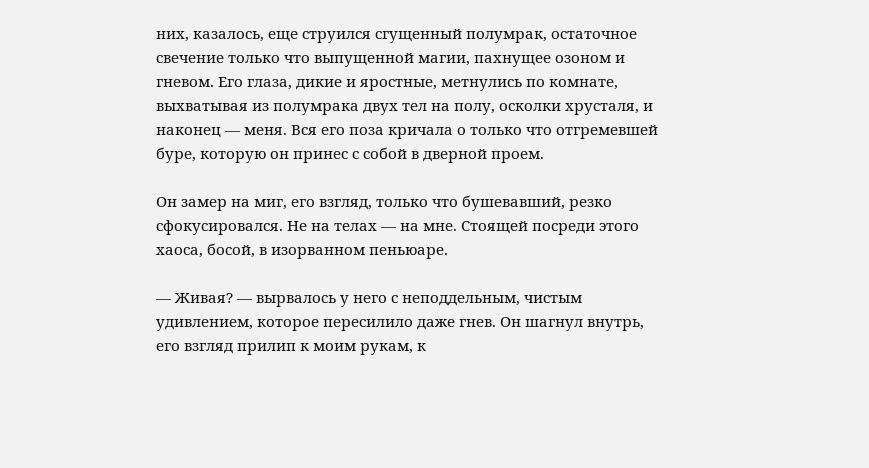них, казалось, еще струился сгущенный полумрак, остаточное свечение только что выпущенной магии, пахнущее озоном и гневом. Его глаза, дикие и яростные, метнулись по комнате, выхватывая из полумрака двух тел на полу, осколки хрусталя, и наконец — меня. Вся его поза кричала о только что отгремевшей буре, которую он принес с собой в дверной проем.

Он замер на миг, его взгляд, только что бушевавший, резко сфокусировался. Не на телах — на мне. Стоящей посреди этого хаоса, босой, в изорванном пеньюаре.

— Живая? — вырвалось у него с неподдельным, чистым удивлением, которое пересилило даже гнев. Он шагнул внутрь, его взгляд прилип к моим рукам, к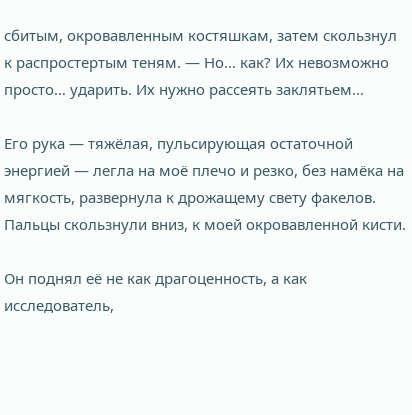сбитым, окровавленным костяшкам, затем скользнул к распростертым теням. — Но… как? Их невозможно просто… ударить. Их нужно рассеять заклятьем…

Его рука — тяжёлая, пульсирующая остаточной энергией — легла на моё плечо и резко, без намёка на мягкость, развернула к дрожащему свету факелов. Пальцы скользнули вниз, к моей окровавленной кисти.

Он поднял её не как драгоценность, а как исследователь,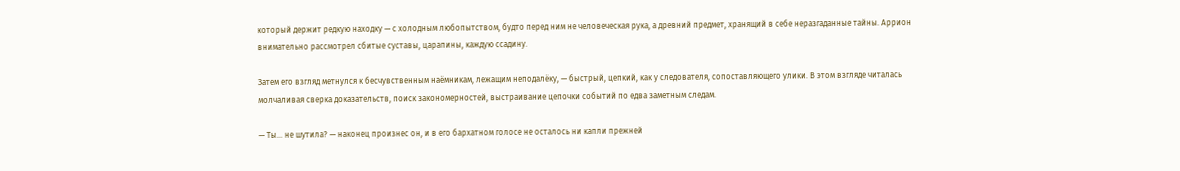который держит редкую находку — с холодным любопытством, будто перед ним не человеческая рука, а древний предмет, хранящий в себе неразгаданные тайны. Аррион внимательно рассмотрел сбитые суставы, царапины, каждую ссадину.

Затем его взгляд метнулся к бесчувственным наёмникам, лежащим неподалёку, — быстрый, цепкий, как у следователя, сопоставляющего улики. В этом взгляде читалась молчаливая сверка доказательств, поиск закономерностей, выстраивание цепочки событий по едва заметным следам.

— Ты… не шутила? — наконец произнес он, и в его бархатном голосе не осталось ни капли прежней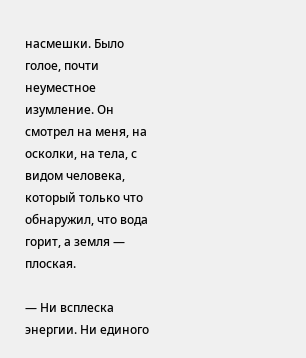насмешки. Было голое, почти неуместное изумление. Он смотрел на меня, на осколки, на тела, с видом человека, который только что обнаружил, что вода горит, а земля — плоская.

— Ни всплеска энергии. Ни единого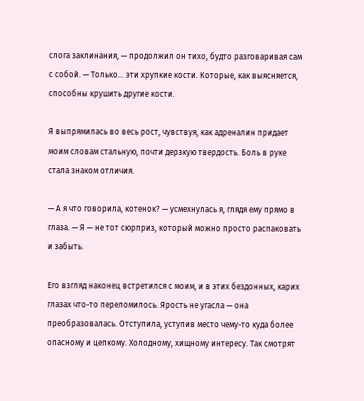слога заклинания, — продолжил он тихо, будто разговаривая сам с собой. — Только… эти хрупкие кости. Которые, как выясняется, способны крушить другие кости.

Я выпрямилась во весь рост, чувствуя, как адреналин придает моим словам стальную, почти дерзкую твердость. Боль в руке стала знаком отличия.

— А я что говорила, котенок? — усмехнулась я, глядя ему прямо в глаза. — Я — не тот сюрприз, который можно просто распаковать и забыть.

Его взгляд наконец встретился с моим, и в этих бездонных, карих глазах что-то переломилось. Ярость не угасла — она преобразовалась. Отступила, уступив место чему-то куда более опасному и цепкому. Холодному, хищному интересу. Так смотрят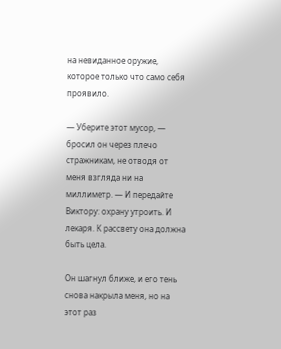на невиданное оружие, которое только что само себя проявило.

— Уберите этот мусор, — бросил он через плечо стражникам, не отводя от меня взгляда ни на миллиметр. — И передайте Виктору: охрану утроить. И лекаря. К рассвету она должна быть цела.

Он шагнул ближе, и его тень снова накрыла меня, но на этот раз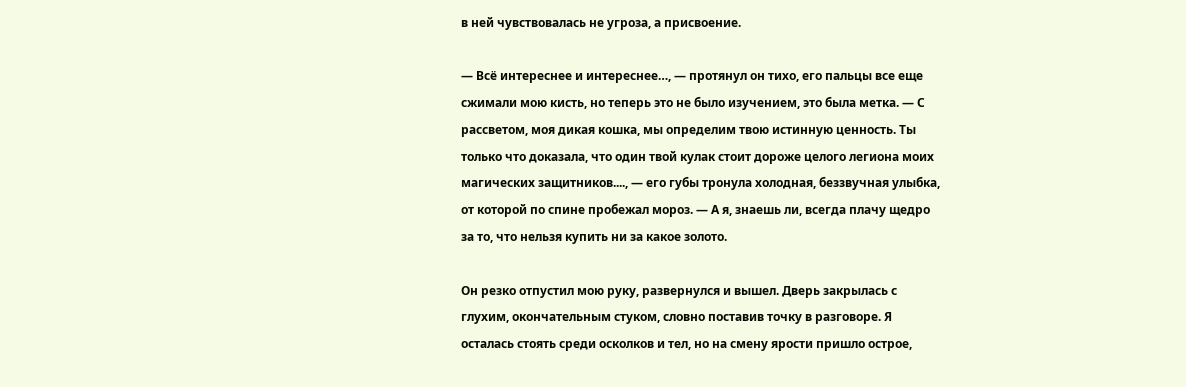в ней чувствовалась не угроза, а присвоение.

— Всё интереснее и интереснее…, — протянул он тихо, его пальцы все еще сжимали мою кисть, но теперь это не было изучением, это была метка. — С рассветом, моя дикая кошка, мы определим твою истинную ценность. Ты только что доказала, что один твой кулак стоит дороже целого легиона моих магических защитников...., — его губы тронула холодная, беззвучная улыбка, от которой по спине пробежал мороз. — А я, знаешь ли, всегда плачу щедро за то, что нельзя купить ни за какое золото.

Он резко отпустил мою руку, развернулся и вышел. Дверь закрылась с глухим, окончательным стуком, словно поставив точку в разговоре. Я осталась стоять среди осколков и тел, но на смену ярости пришло острое,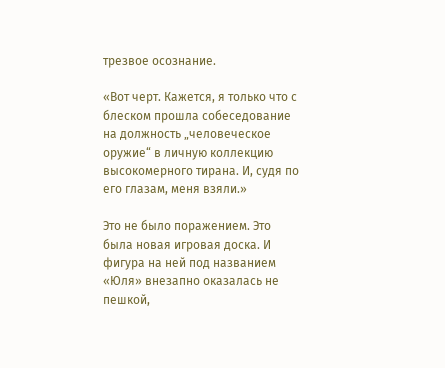трезвое осознание.

«Вот черт. Кажется, я только что с блеском прошла собеседование на должность „человеческое оружие“ в личную коллекцию высокомерного тирана. И, судя по его глазам, меня взяли.»

Это не было поражением. Это была новая игровая доска. И фигура на ней под названием «Юля» внезапно оказалась не пешкой,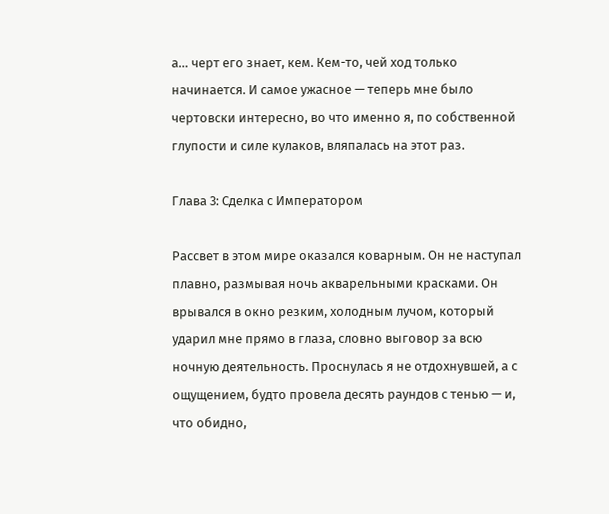а… черт его знает, кем. Кем-то, чей ход только начинается. И самое ужасное — теперь мне было чертовски интересно, во что именно я, по собственной глупости и силе кулаков, вляпалась на этот раз.

Глава 3: Сделка с Императором

Рассвет в этом мире оказался коварным. Он не наступал плавно, размывая ночь акварельными красками. Он врывался в окно резким, холодным лучом, который ударил мне прямо в глаза, словно выговор за всю ночную деятельность. Проснулась я не отдохнувшей, а с ощущением, будто провела десять раундов с тенью — и, что обидно,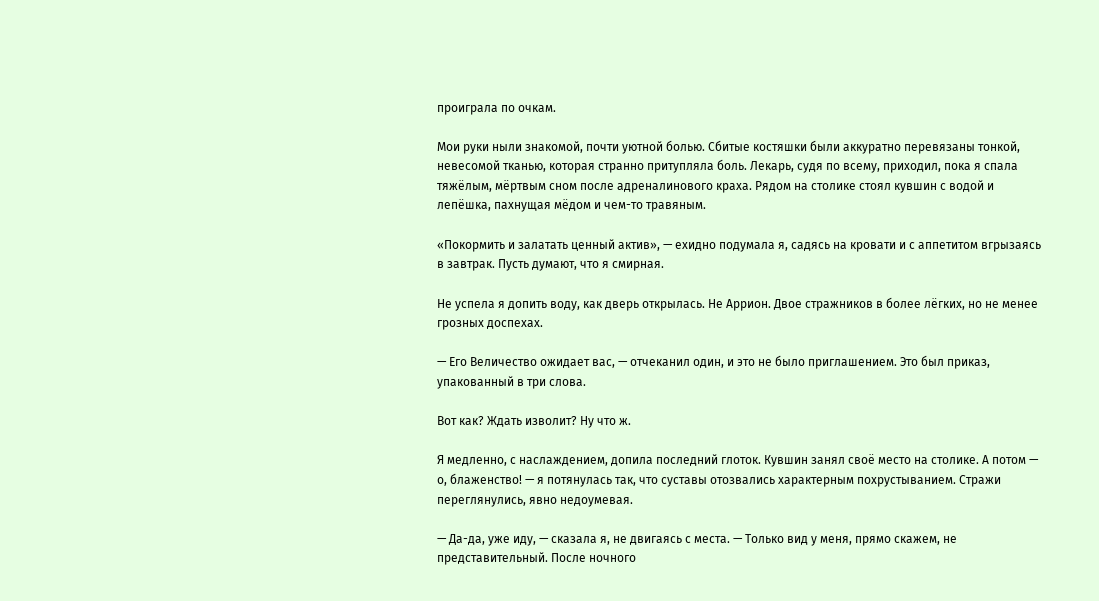проиграла по очкам.

Мои руки ныли знакомой, почти уютной болью. Сбитые костяшки были аккуратно перевязаны тонкой, невесомой тканью, которая странно притупляла боль. Лекарь, судя по всему, приходил, пока я спала тяжёлым, мёртвым сном после адреналинового краха. Рядом на столике стоял кувшин с водой и лепёшка, пахнущая мёдом и чем-то травяным.

«Покормить и залатать ценный актив», — ехидно подумала я, садясь на кровати и с аппетитом вгрызаясь в завтрак. Пусть думают, что я смирная.

Не успела я допить воду, как дверь открылась. Не Аррион. Двое стражников в более лёгких, но не менее грозных доспехах.

— Его Величество ожидает вас, — отчеканил один, и это не было приглашением. Это был приказ, упакованный в три слова.

Вот как? Ждать изволит? Ну что ж.

Я медленно, с наслаждением, допила последний глоток. Кувшин занял своё место на столике. А потом — о, блаженство! — я потянулась так, что суставы отозвались характерным похрустыванием. Стражи переглянулись, явно недоумевая.

— Да-да, уже иду, — сказала я, не двигаясь с места. — Только вид у меня, прямо скажем, не представительный. После ночного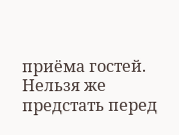приёма гостей. Нельзя же предстать перед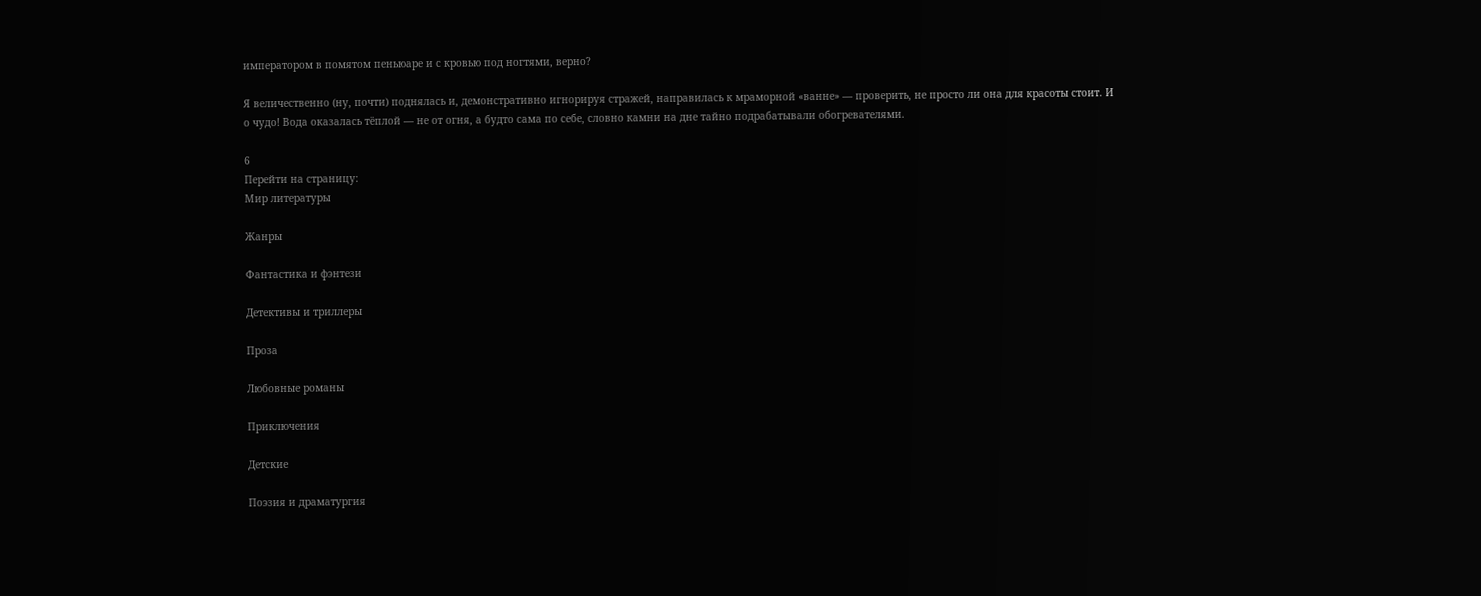императором в помятом пеньюаре и с кровью под ногтями, верно?

Я величественно (ну, почти) поднялась и, демонстративно игнорируя стражей, направилась к мраморной «ванне» — проверить, не просто ли она для красоты стоит. И о чудо! Вода оказалась тёплой — не от огня, а будто сама по себе, словно камни на дне тайно подрабатывали обогревателями.

6
Перейти на страницу:
Мир литературы

Жанры

Фантастика и фэнтези

Детективы и триллеры

Проза

Любовные романы

Приключения

Детские

Поэзия и драматургия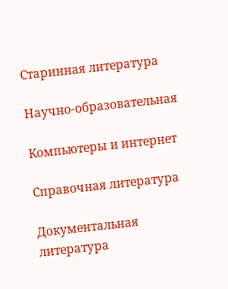Старинная литература

Научно-образовательная

Компьютеры и интернет

Справочная литература

Документальная литература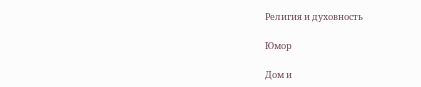Религия и духовность

Юмор

Дом и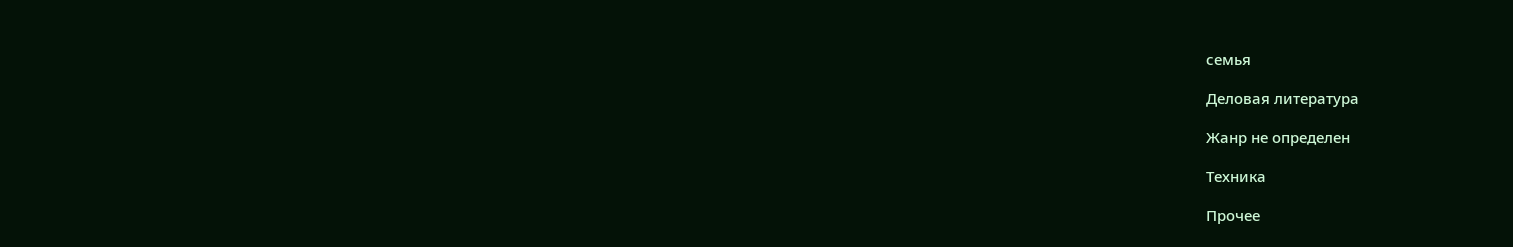семья

Деловая литература

Жанр не определен

Техника

Прочее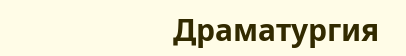Драматургия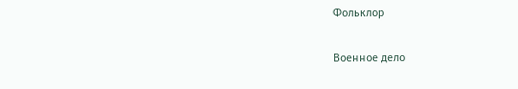Фольклор

Военное дело